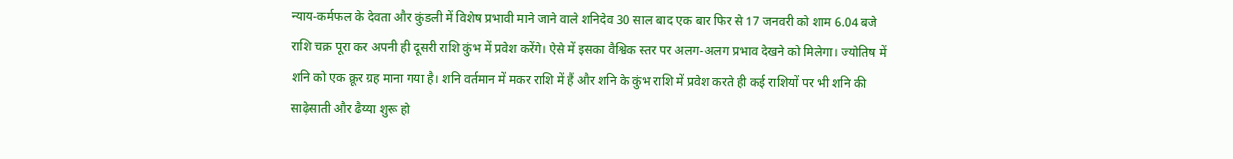न्याय-कर्मफल के देवता और कुंडली में विशेष प्रभावी माने जाने वाले शनिदेव 30 साल बाद एक बार फिर से 17 जनवरी को शाम 6.04 बजे राशि चक्र पूरा कर अपनी ही दूसरी राशि कुंभ में प्रवेश करेंगे। ऐसे में इसका वैश्विक स्तर पर अलग-अलग प्रभाव देखने को मिलेगा। ज्योतिष में शनि को एक क्रूर ग्रह माना गया है। शनि वर्तमान में मकर राशि में हैं और शनि के कुंभ राशि में प्रवेश करते ही कई राशियों पर भी शनि की साढ़ेसाती और ढैय्या शुरू हो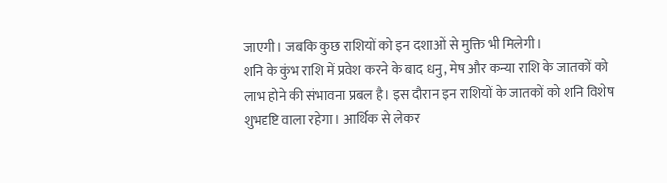जाएगी। जबकि कुछ राशियों को इन दशाओं से मुक्ति भी मिलेगी।
शनि के कुंभ राशि में प्रवेश करने के बाद धनु, मेष और कन्या राशि के जातकों को लाभ होने की संभावना प्रबल है। इस दौरान इन राशियों के जातकों को शनि विशेष शुभदृष्टि वाला रहेगा। आर्थिक से लेकर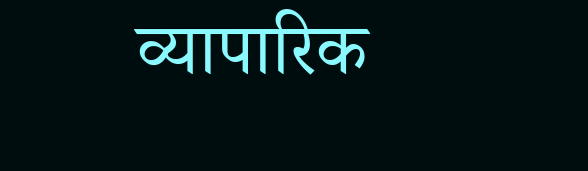व्यापारिक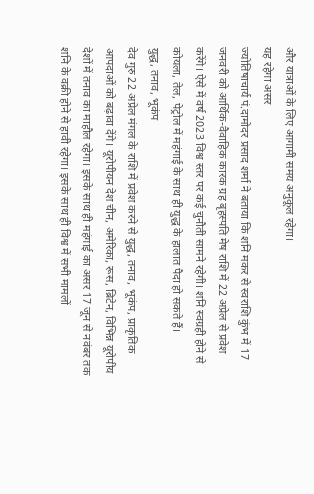और यात्राओं के लिए आगामी समय अनुकूल रहेगा।
यह रहेगा असर
ज्योतिषाचार्य पं.दामोदर प्रसाद शर्मा ने बताया कि शनि मकर से स्वराशि कुंभ में 17 जनवरी को आर्थिक-वैवाहिक कारक ग्रह बृहस्पति मेष राशि में 22 अप्रेल से प्रवेश करेंगे। ऐसे में वर्ष 2023 विश्व स्तर पर कई चुनौती सामने रहेगी। शनि स्वग्रही होने से कोयला, तेल, पेट्रोल में महंगाई के साथ ही युद्ध के हालात पैदा हो सकते हैं।
युद्ध, तनाव, भूकंप
देव गुरु 22 अप्रेल मंगल के राशि में प्रवेश करने से युद्ध, तनाव, भूकंप, प्राकृतिक आपदाओं को बढ़ावा देंगे। यूरोपीयन देश चीन, अमेरिका, रूस, ब्रिटेन, विभिन्न यूरोपीय देशों में तनाव का माहौल रहेगा। इसके साथ ही महंगाई का असर 17 जून से नवंबर तक शनि के वक्री होने से हावी रहेगा। इसके साथ ही विश्व में सभी मामलों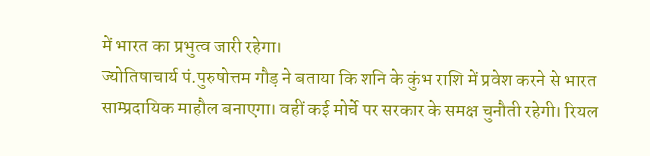में भारत का प्रभुत्व जारी रहेगा।
ज्योतिषाचार्य पं.पुरुषोत्तम गौड़ ने बताया कि शनि के कुंभ राशि में प्रवेश करने से भारत साम्प्रदायिक माहौल बनाएगा। वहीं कई मोर्चे पर सरकार के समक्ष चुनौती रहेगी। रियल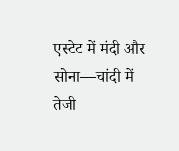एस्टेट में मंदी और सोना—चांदी में तेजी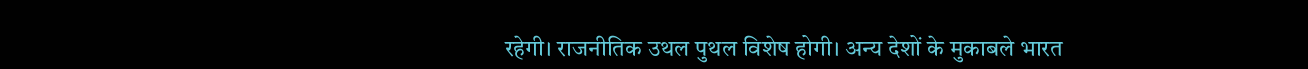रहेगी। राजनीतिक उथल पुथल विशेष होगी। अन्य देशों के मुकाबले भारत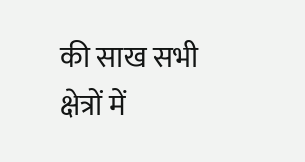की साख सभी क्षेत्रों में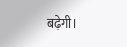बढ़ेगी।